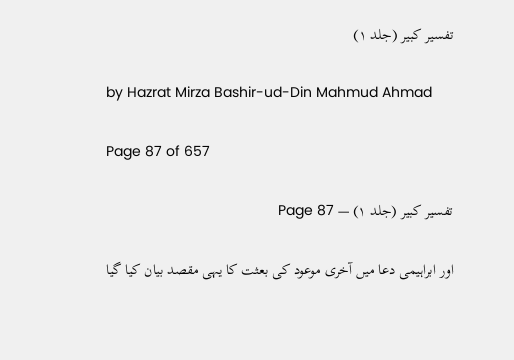تفسیر کبیر (جلد ۱)

by Hazrat Mirza Bashir-ud-Din Mahmud Ahmad

Page 87 of 657

تفسیر کبیر (جلد ۱) — Page 87

اور ابراہیمی دعا میں آخری موعود کی بعثت کا یہی مقصد بیان کیا گیا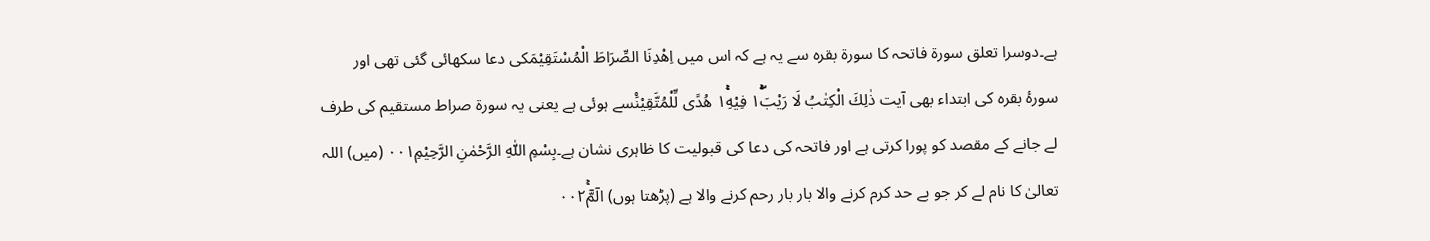ہے۔دوسرا تعلق سورۃ فاتحہ کا سورۃ بقرہ سے یہ ہے کہ اس میں اِهْدِنَا الصِّرَاطَ الْمُسْتَقِيْمَکی دعا سکھائی گئی تھی اور سورۂ بقرہ کی ابتداء بھی آیت ذٰلِكَ الْكِتٰبُ لَا رَيْبَ١ۛۖۚ فِيْهِ١ۛۚ هُدًى لِّلْمُتَّقِيْنَ۠سے ہوئی ہے یعنی یہ سورۃ صراط مستقیم کی طرف لے جانے کے مقصد کو پورا کرتی ہے اور فاتحہ کی دعا کی قبولیت کا ظاہری نشان ہے۔بِسْمِ اللّٰهِ الرَّحْمٰنِ الرَّحِيْمِ۰۰۱ (میں) اللہ تعالیٰ کا نام لے کر جو بے حد کرم کرنے والا بار بار رحم کرنے والا ہے (پڑھتا ہوں) الٓمّٓۚ۰۰۲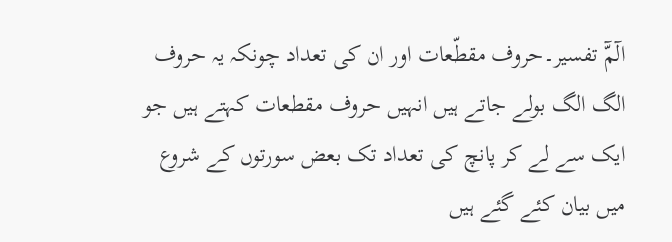الٓمّٓ تفسیر۔حروف مقطّعات اور ان کی تعداد چونکہ یہ حروف الگ الگ بولے جاتے ہیں انہیں حروف مقطعات کہتے ہیں جو ایک سے لے کر پانچ کی تعداد تک بعض سورتوں کے شروع میں بیان کئے گئے ہیں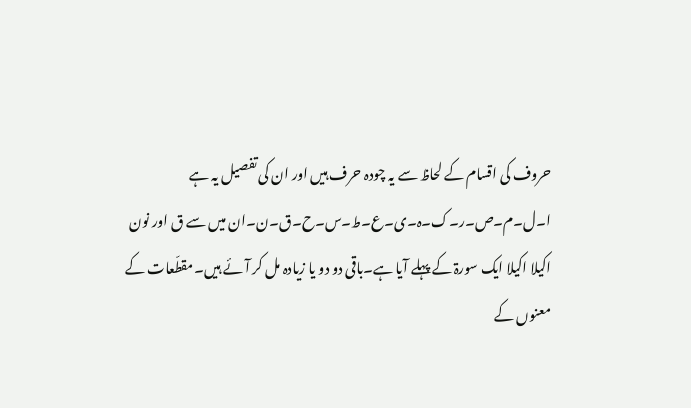حروف کی اقسام کے لحاظ سے یہ چودہ حرف ہیں اور ان کی تفصیل یہ ہے ا۔ل۔م۔ص۔ر۔ک۔ہ۔ی۔ع۔ط۔س۔ح۔ق۔ن۔ان میں سے ق اور نون اکیلا اکیلا ایک سورۃ کے پہلے آیا ہے۔باقی دو دو یا زیادہ مل کر آئے ہیں۔مقطّعات کے معنوں کے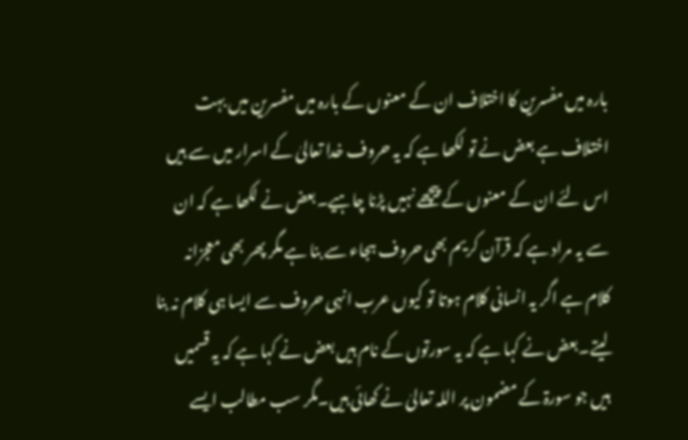بارہ میں مفسرین کا اختلاف ان کے معنوں کے بارہ میں مفسرین میں بہت اختلاف ہے بعض نے تو لکھا ہے کہ یہ حروف خدا تعالیٰ کے اسرار میں سے ہیں اس لئے ان کے معنوں کے پیچھے نہیں پڑنا چاہیے۔بعض نے لکھا ہے کہ ان سے یہ مراد ہے کہ قرآن کریم بھی حروف ہجاء سے بنا ہے مگر پھر بھی معجزانہ کلام ہے اگر یہ انسانی کلام ہوتا تو کیوں عرب انہی حروف سے ایسا ہی کلام نہ بنا لیتے۔بعض نے کہا ہے کہ یہ سورتوں کے نام ہیں بعض نے کہا ہے کہ یہ قسمیں ہیں جو سورۃ کے مضمون پر اللہ تعالیٰ نے کھائی ہیں۔مگر سب مطالب ایسے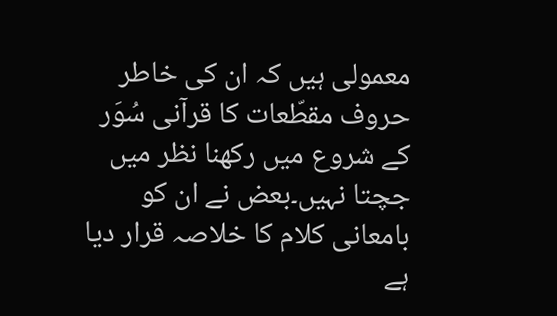معمولی ہیں کہ ان کی خاطر حروف مقطّعات کا قرآنی سُوَر کے شروع میں رکھنا نظر میں جچتا نہیں۔بعض نے ان کو بامعانی کلام کا خلاصہ قرار دیا ہے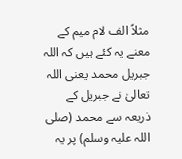مثلاً الف لام میم کے معنے یہ کئے ہیں کہ اللہ جبریل محمد یعنی اللہ تعالیٰ نے جبریل کے ذریعہ سے محمد (صلی اللہ علیہ وسلم) پر یہ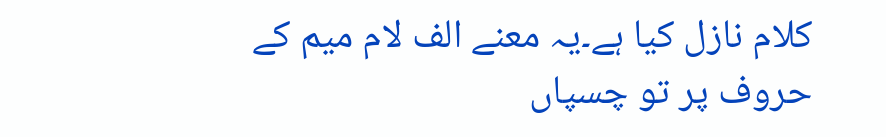کلام نازل کیا ہے۔یہ معنے الف لام میم کے حروف پر تو چسپاں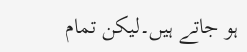ہو جاتے ہیں۔لیکن تمام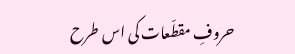حروفِ مقطّعات کی اس طرح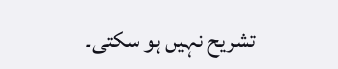تشریح نہیں ہو سکتی۔